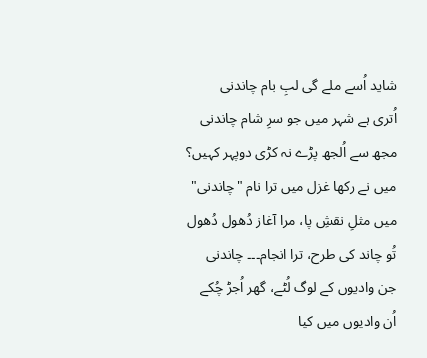شاید اُسے ملے گی لبِ بام چاندنی
اُتری ہے شہر میں جو سرِ شام چاندنی
مجھ سے اُلجھ پڑے نہ کڑی دوپہر کہیں؟
میں نے رکھا غزل میں ترا نام "چاندنی"
میں مثلِ نقشِ پا، مرا آغاز دُھول دُھول
تُو چاند کی طرح، ترا انجام۔۔۔ چاندنی
جن وادیوں کے لوگ لُٹے، گھر اُجڑ چُکے
اُن وادیوں میں کیا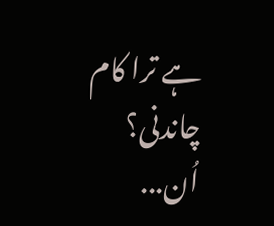ہے ترا کام چاندنی؟
اُن...